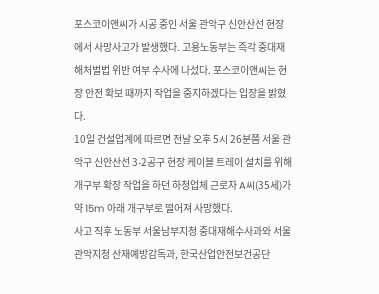포스코이앤씨가 시공 중인 서울 관악구 신안산선 현장에서 사망사고가 발생했다. 고용노동부는 즉각 중대재해처벌법 위반 여부 수사에 나섰다. 포스코이앤씨는 현장 안전 확보 때까지 작업을 중지하겠다는 입장을 밝혔다.
10일 건설업계에 따르면 전날 오후 5시 26분쯤 서울 관악구 신안산선 3-2공구 현장 케이블 트레이 설치를 위해 개구부 확장 작업을 하던 하청업체 근로자 A씨(35세)가 약 15m 아래 개구부로 떨어져 사망했다.
사고 직후 노동부 서울남부지청 중대재해수사과와 서울관악지청 산재예방감독과, 한국산업안전보건공단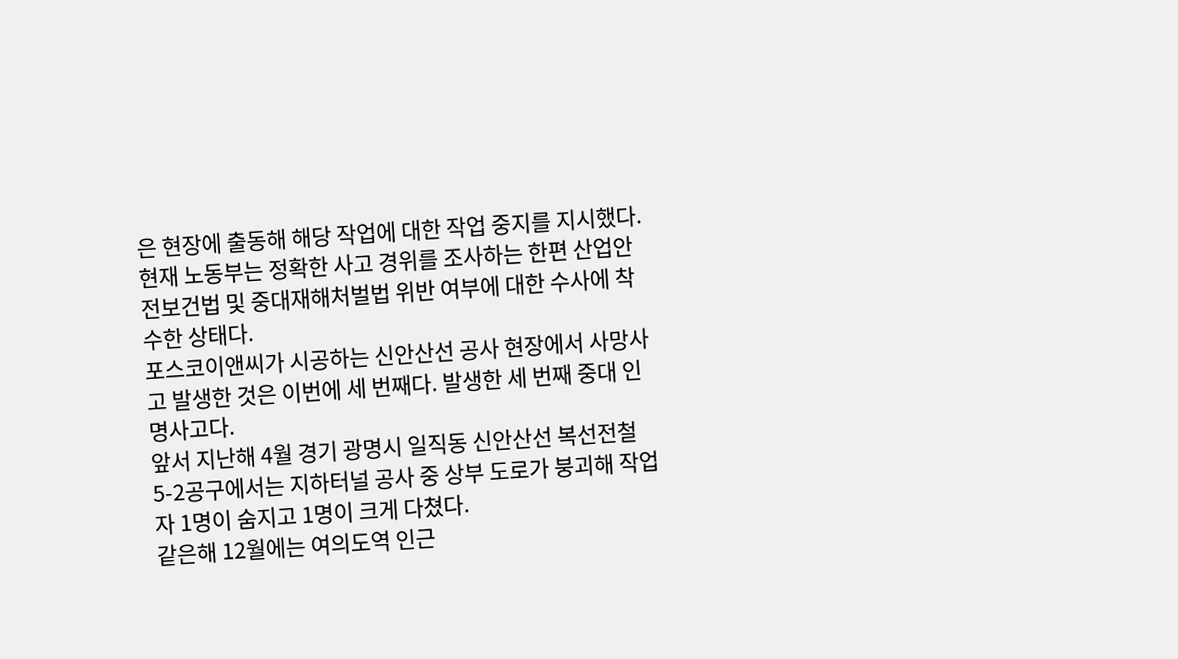은 현장에 출동해 해당 작업에 대한 작업 중지를 지시했다.
현재 노동부는 정확한 사고 경위를 조사하는 한편 산업안전보건법 및 중대재해처벌법 위반 여부에 대한 수사에 착수한 상태다.
포스코이앤씨가 시공하는 신안산선 공사 현장에서 사망사고 발생한 것은 이번에 세 번째다. 발생한 세 번째 중대 인명사고다.
앞서 지난해 4월 경기 광명시 일직동 신안산선 복선전철 5-2공구에서는 지하터널 공사 중 상부 도로가 붕괴해 작업자 1명이 숨지고 1명이 크게 다쳤다.
같은해 12월에는 여의도역 인근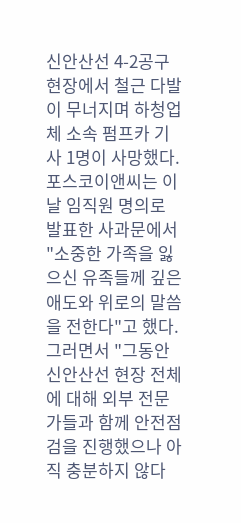신안산선 4-2공구 현장에서 철근 다발이 무너지며 하청업체 소속 펌프카 기사 1명이 사망했다.
포스코이앤씨는 이날 임직원 명의로 발표한 사과문에서 "소중한 가족을 잃으신 유족들께 깊은 애도와 위로의 말씀을 전한다"고 했다.
그러면서 "그동안 신안산선 현장 전체에 대해 외부 전문가들과 함께 안전점검을 진행했으나 아직 충분하지 않다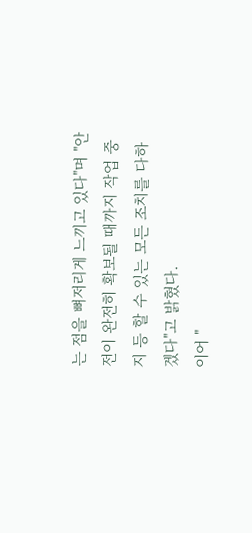는 점을 뼈저리게 느끼고 있다"며 "안전이 완전히 확보될 때까지 작업 중지 등 할 수 있는 모든 조치를 다하겠다"고 밝혔다.
이어 "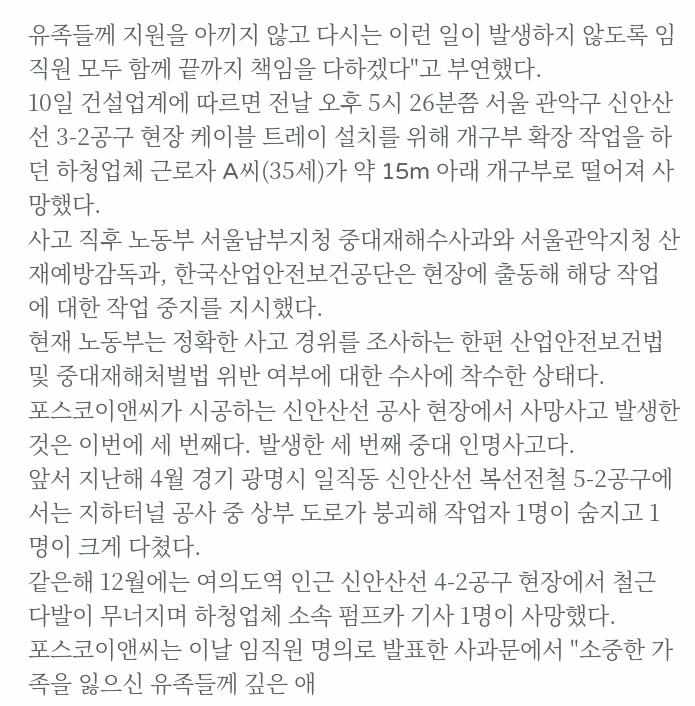유족들께 지원을 아끼지 않고 다시는 이런 일이 발생하지 않도록 임직원 모두 함께 끝까지 책임을 다하겠다"고 부연했다.
10일 건설업계에 따르면 전날 오후 5시 26분쯤 서울 관악구 신안산선 3-2공구 현장 케이블 트레이 설치를 위해 개구부 확장 작업을 하던 하청업체 근로자 A씨(35세)가 약 15m 아래 개구부로 떨어져 사망했다.
사고 직후 노동부 서울남부지청 중대재해수사과와 서울관악지청 산재예방감독과, 한국산업안전보건공단은 현장에 출동해 해당 작업에 대한 작업 중지를 지시했다.
현재 노동부는 정확한 사고 경위를 조사하는 한편 산업안전보건법 및 중대재해처벌법 위반 여부에 대한 수사에 착수한 상태다.
포스코이앤씨가 시공하는 신안산선 공사 현장에서 사망사고 발생한 것은 이번에 세 번째다. 발생한 세 번째 중대 인명사고다.
앞서 지난해 4월 경기 광명시 일직동 신안산선 복선전철 5-2공구에서는 지하터널 공사 중 상부 도로가 붕괴해 작업자 1명이 숨지고 1명이 크게 다쳤다.
같은해 12월에는 여의도역 인근 신안산선 4-2공구 현장에서 철근 다발이 무너지며 하청업체 소속 펌프카 기사 1명이 사망했다.
포스코이앤씨는 이날 임직원 명의로 발표한 사과문에서 "소중한 가족을 잃으신 유족들께 깊은 애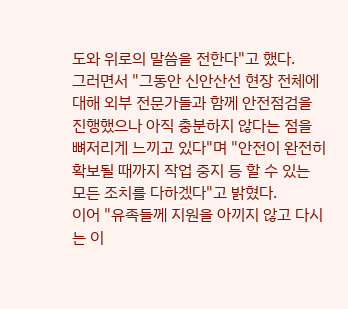도와 위로의 말씀을 전한다"고 했다.
그러면서 "그동안 신안산선 현장 전체에 대해 외부 전문가들과 함께 안전점검을 진행했으나 아직 충분하지 않다는 점을 뼈저리게 느끼고 있다"며 "안전이 완전히 확보될 때까지 작업 중지 등 할 수 있는 모든 조치를 다하겠다"고 밝혔다.
이어 "유족들께 지원을 아끼지 않고 다시는 이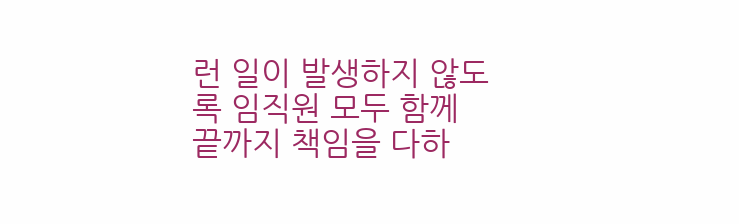런 일이 발생하지 않도록 임직원 모두 함께 끝까지 책임을 다하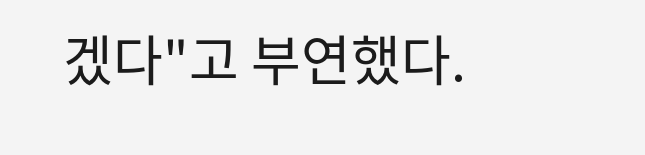겠다"고 부연했다.